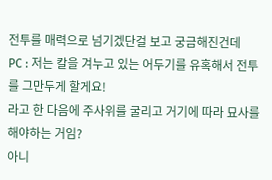전투를 매력으로 넘기겠단걸 보고 궁금해진건데
PC : 저는 칼을 겨누고 있는 어두기를 유혹해서 전투를 그만두게 할게요!
라고 한 다음에 주사위를 굴리고 거기에 따라 묘사를 해야하는 거임?
아니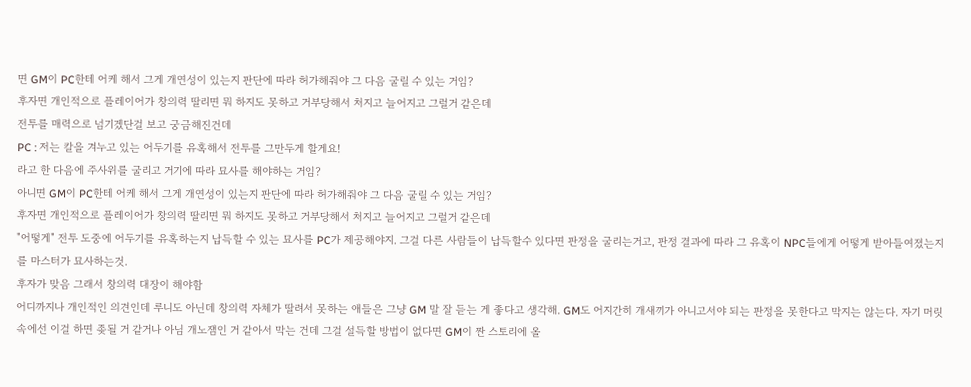면 GM이 PC한테 어케 해서 그게 개연성이 있는지 판단에 따라 허가해줘야 그 다음 굴릴 수 있는 거임?
후자면 개인적으로 플레이어가 창의력 딸리면 뭐 하지도 못하고 거부당해서 처지고 늘어지고 그럴거 같은데
전투를 매력으로 넘기겠단걸 보고 궁금해진건데
PC : 저는 칼을 겨누고 있는 어두기를 유혹해서 전투를 그만두게 할게요!
라고 한 다음에 주사위를 굴리고 거기에 따라 묘사를 해야하는 거임?
아니면 GM이 PC한테 어케 해서 그게 개연성이 있는지 판단에 따라 허가해줘야 그 다음 굴릴 수 있는 거임?
후자면 개인적으로 플레이어가 창의력 딸리면 뭐 하지도 못하고 거부당해서 처지고 늘어지고 그럴거 같은데
"어떻게" 전투 도중에 어두기를 유혹하는지 납득할 수 있는 묘사를 PC가 제공해야지. 그걸 다른 사람들이 납득할수 있다면 판정을 굴리는거고, 판정 결과에 따라 그 유혹이 NPC들에게 어떻게 받아들여졌는지를 마스터가 묘사하는것.
후자가 맞음 그래서 창의력 대장이 해야함
어디까지나 개인적인 의견인데 루니도 아닌데 창의력 자체가 딸려서 못하는 애들은 그냥 GM 말 잘 듣는 게 좋다고 생각해. GM도 어지간히 개새끼가 아니고서야 되는 판정을 못한다고 막지는 않는다. 자기 머릿속에선 이걸 하면 좆될 거 같거나 아님 개노잼인 거 같아서 막는 건데 그걸 설득할 방법이 없다면 GM이 짠 스토리에 올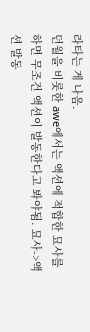라타는 게 나음.
던월을 비롯한 awe에서는 액션에 적합한 묘사를 하면 무조건 액션이 발동한다고 봐야됨. 묘사->액션 발동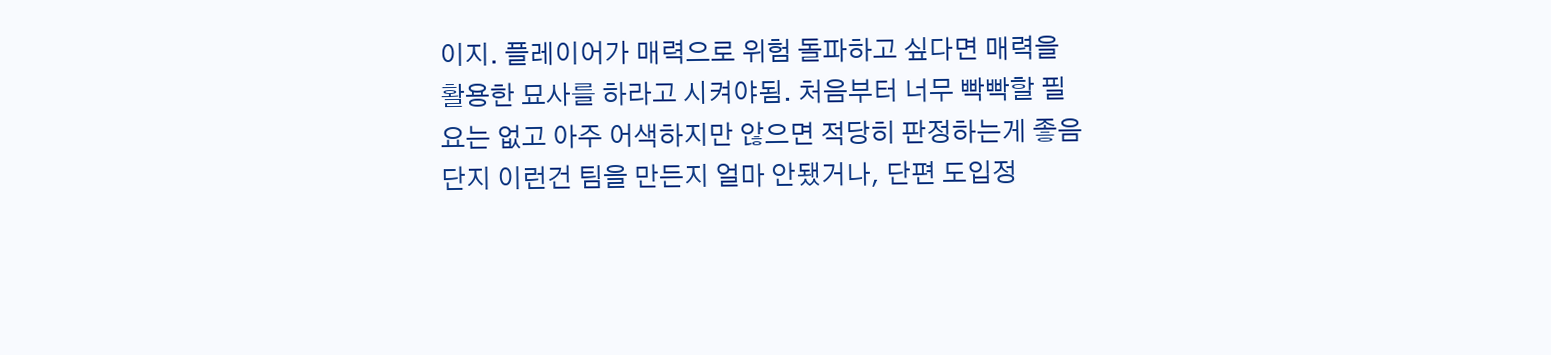이지. 플레이어가 매력으로 위험 돌파하고 싶다면 매력을 활용한 묘사를 하라고 시켜야됨. 처음부터 너무 빡빡할 필요는 없고 아주 어색하지만 않으면 적당히 판정하는게 좋음
단지 이런건 팀을 만든지 얼마 안됐거나, 단편 도입정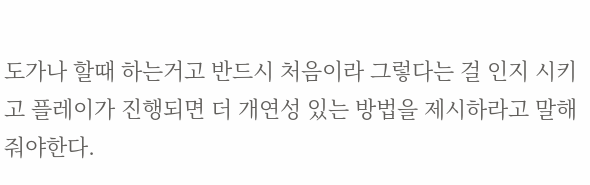도가나 할때 하는거고 반드시 처음이라 그렇다는 걸 인지 시키고 플레이가 진행되면 더 개연성 있는 방법을 제시하라고 말해줘야한다.